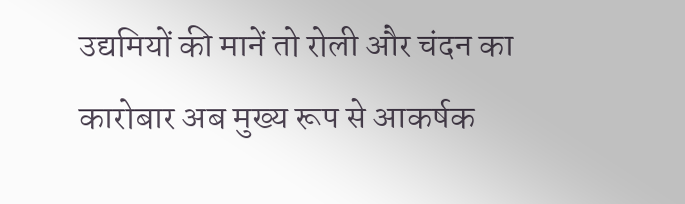उद्यमियों की मानें तो रोली और चंदन का कारोबार अब मुख्य रूप से आकर्षक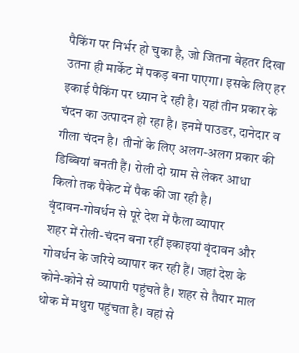पैकिंग पर निर्भर हो चुका है, जो जितना बेहतर दिखा उतना ही मार्केट में पकड़ बना पाएगा। इसके लिए हर इकाई पैकिंग पर ध्यान दे रही है। यहां तीन प्रकार के चंदन का उत्पादन हो रहा है। इनमें पाउडर, दानेदार व गीला चंदन है। तीनों के लिए अलग-अलग प्रकार की डिब्बियां बनती हैं। रोली दो ग्राम से लेकर आधा किलो तक पैकेट में पैक की जा रही है।
वृंदावन-गोवर्धन से पूरे देश में फैला व्यापार
शहर में रोली-चंदन बना रहीं इकाइयां वृंदावन और गोवर्धन के जरिये व्यापार कर रही हैं। जहां देश के कोने-कोने से व्यापारी पहुंचते है। शहर से तैयार माल थोक में मथुरा पहुंचता है। वहां से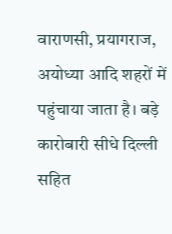वाराणसी, प्रयागराज, अयोध्या आदि शहरों में पहुंचाया जाता है। बड़े कारोबारी सीधे दिल्ली सहित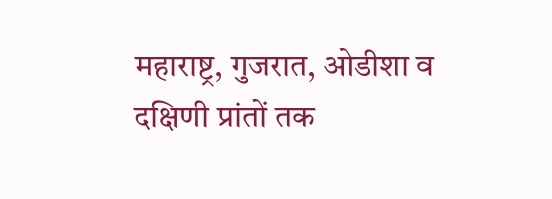महाराष्ट्र, गुजरात, ओडीशा व दक्षिणी प्रांतों तक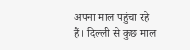अपना माल पहुंचा रहे हैं। दिल्ली से कुछ माल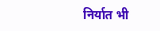निर्यात भी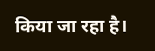किया जा रहा है।